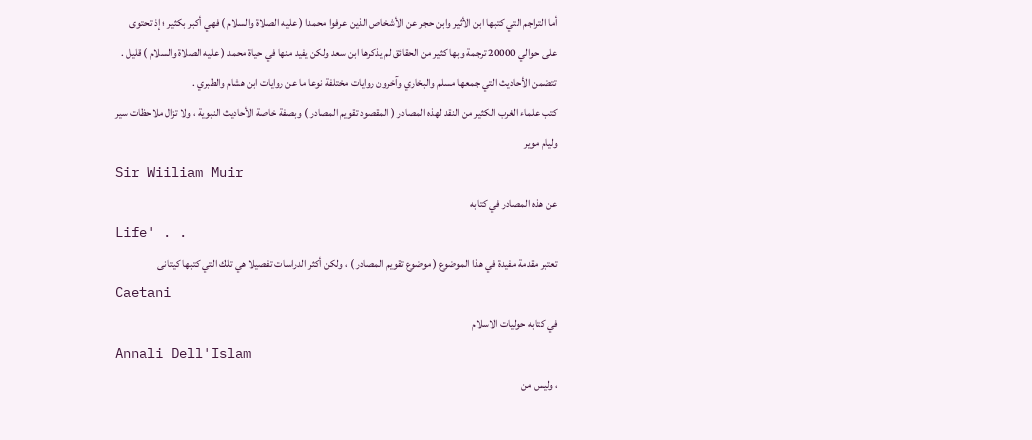أما التراجم التي كتبها ابن الأثير وابن حجر عن الأشخاص الذين عرفوا محمدا ( عليه الصلاة والسلام ) فهي أكبر بكثير ؛ إذ تحتوى على حوالي 20000 ترجمة وبها كثير من الحقائق لم يذكرها ابن سعد ولكن يفيد منها في حياة محمد ( عليه الصلاة والسلام ) قليل .
تتضمن الأحاديث التي جمعها مسلم والبخاري وآخرون روايات مختلفة نوعا ما عن روايات ابن هشام والطبري .
كتب علماء الغرب الكثير من النقد لهذه المصادر ( المقصود تقويم المصادر ) وبصفة خاصة الأحاديث النبوية ، ولا تزال ملاحظات سير وليام موير
Sir Wiiliam Muir
عن هذه المصادر في كتابه
Life' . .
تعتبر مقدمة مفيدة في هذا الموضوع ( موضوع تقويم المصادر ) ، ولكن أكثر الدراسات تفصيلا هي تلك التي كتبها كيتانى
Caetani
في كتابه حوليات الاسلام
Annali Dell'Islam
، وليس من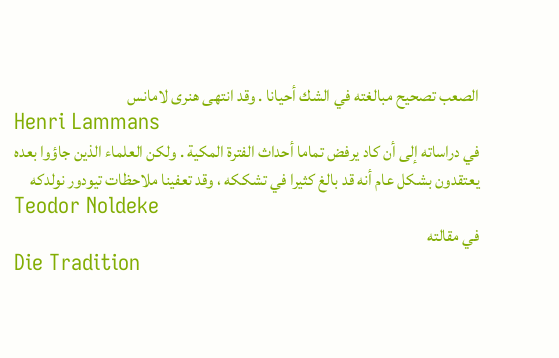الصعب تصحيح مبالغته في الشك أحيانا . وقد انتهى هنرى لامانس
Henri Lammans
في دراساته إلى أن كاد يرفض تماما أحداث الفترة المكية . ولكن العلماء الذين جاؤوا بعده يعتقدون بشكل عام أنه قد بالغ كثيرا في تشككه ، وقد تعفينا ملاحظات تيودور نولدكه
Teodor Noldeke
في مقالته
Die Tradition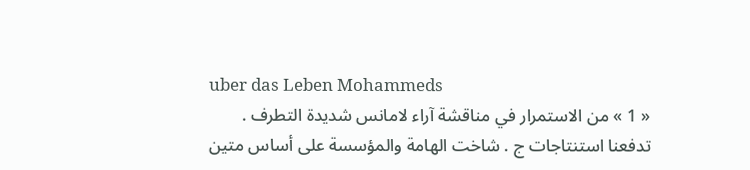uber das Leben Mohammeds
« 1 » من الاستمرار في مناقشة آراء لامانس شديدة التطرف .
تدفعنا استنتاجات ج . شاخت الهامة والمؤسسة على أساس متين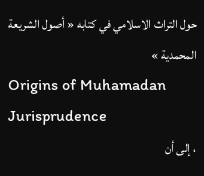حول التراث الاسلامي في كتابه « أصول الشريعة المحمدية »
Origins of Muhamadan Jurisprudence
، إلى أن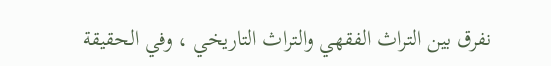نفرق بين التراث الفقهي والتراث التاريخي ، وفي الحقيقة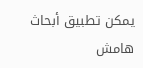يمكن تطبيق أبحاث
هامش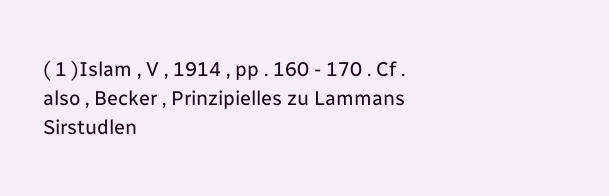( 1 )Islam , V , 1914 , pp . 160 - 170 . Cf . also , Becker , Prinzipielles zu Lammans Sirstudlen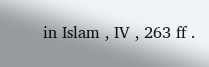in Islam , IV , 263 ff .